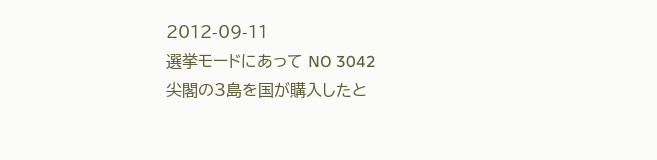2012-09-11
選挙モードにあって NO 3042
尖閣の3島を国が購入したと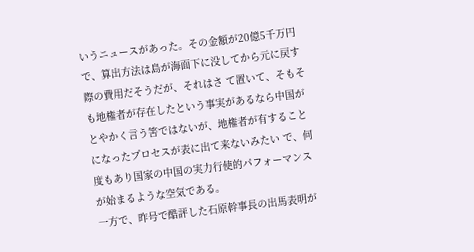いうニュースがあった。その金額が20億5千万円で、算出方法は島が海面下に没してから元に戻す際の費用だそうだが、それはさ て置いて、そもそも地権者が存在したという事実があるなら中国がとやかく言う筈ではないが、地権者が有することになったプロセスが表に出て来ないみたい で、何度もあり国家の中国の実力行使的パフォーマンスが始まるような空気である。
一方で、昨号で酷評した石原幹事長の出馬表明が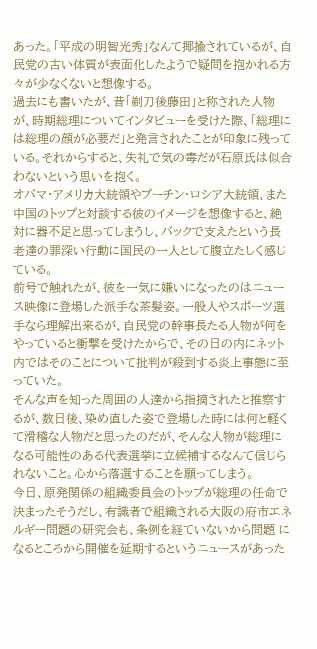あった。「平成の明智光秀」なんて揶揄されているが、自民党の古い体質が表面化したようで疑問を抱かれる方々が少なくないと想像する。
過去にも書いたが、昔「剃刀後藤田」と称された人物が、時期総理についてインタビューを受けた際、「総理には総理の顔が必要だ」と発言されたことが印象に残っている。それからすると、失礼で気の毒だが石原氏は似合わないという思いを抱く。
オバマ・アメリカ大統領やプーチン・ロシア大統領、また中国のトップと対談する彼のイメージを想像すると、絶対に器不足と思ってしまうし、バックで支えたという長老達の罪深い行動に国民の一人として腹立たしく感じている。
前号で触れたが、彼を一気に嫌いになったのはニュース映像に登場した派手な茶髪姿。一般人やスポーツ選手なら理解出来るが、自民党の幹事長たる人物が何をやっていると衝撃を受けたからで、その日の内にネット内ではそのことについて批判が殺到する炎上事態に至っていた。
そんな声を知った周囲の人達から指摘されたと推察するが、数日後、染め直した姿で登場した時には何と軽くて滑稽な人物だと思ったのだが、そんな人物が総理になる可能性のある代表選挙に立候補するなんて信じられないこと。心から落選することを願ってしまう。
今日、原発関係の組織委員会のトップが総理の任命で決まったそうだし、有識者で組織される大阪の府市エネルギー問題の研究会も、条例を経ていないから問題 になるところから開催を延期するというニュースがあった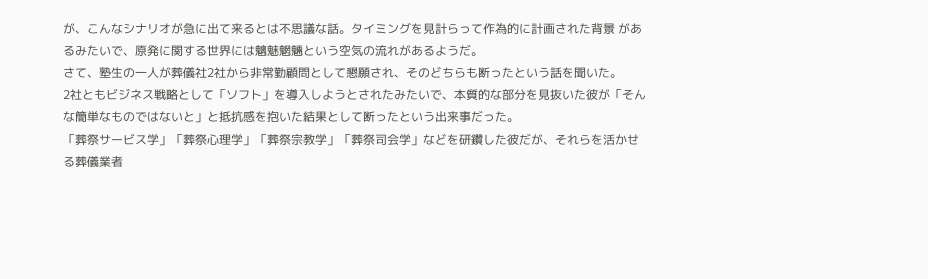が、こんなシナリオが急に出て来るとは不思議な話。タイミングを見計らって作為的に計画された背景 があるみたいで、原発に関する世界には魑魅魍魎という空気の流れがあるようだ。
さて、塾生の一人が葬儀社2社から非常勤顧問として懇願され、そのどちらも断ったという話を聞いた。
2社ともビジネス戦略として「ソフト」を導入しようとされたみたいで、本質的な部分を見抜いた彼が「そんな簡単なものではないと」と抵抗感を抱いた結果として断ったという出来事だった。
「葬祭サービス学」「葬祭心理学」「葬祭宗教学」「葬祭司会学」などを研鑽した彼だが、それらを活かせる葬儀業者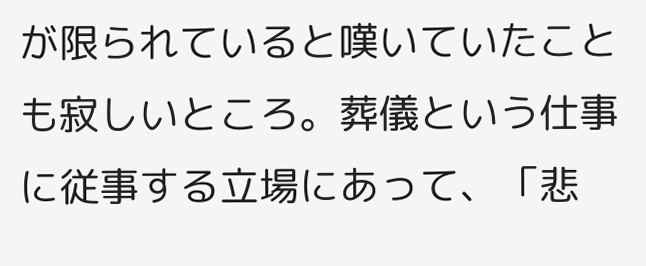が限られていると嘆いていたことも寂しいところ。葬儀という仕事に従事する立場にあって、「悲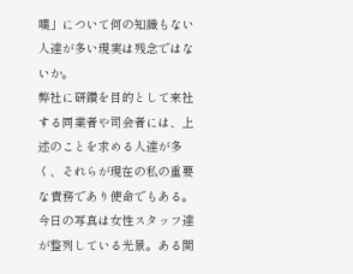嘆」について何の知識もない人達が多い現実は残念ではないか。
弊社に研鑽を目的として来社する同業者や司会者には、上述のことを求める人達が多く、それらが現在の私の重要な責務であり使命でもある。
今日の写真は女性スタッフ達が整列している光景。ある関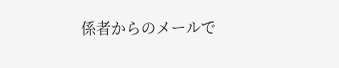係者からのメールで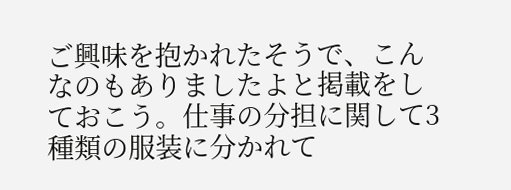ご興味を抱かれたそうで、こんなのもありましたよと掲載をしておこう。仕事の分担に関して3種類の服装に分かれて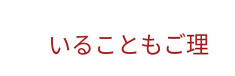いることもご理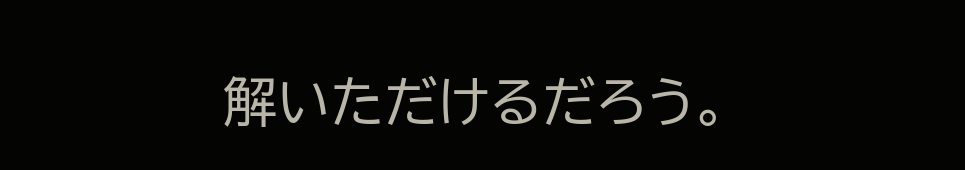解いただけるだろう。